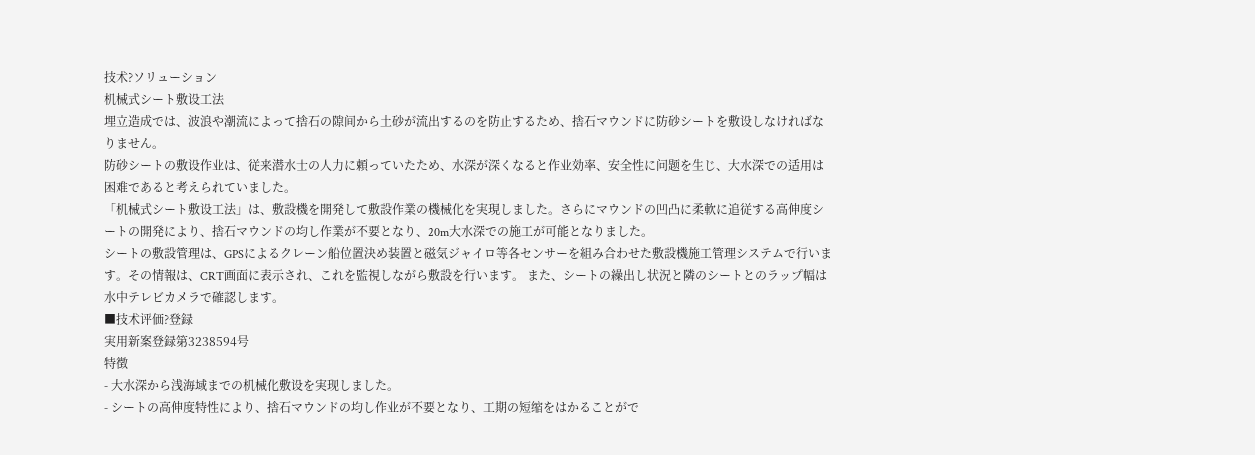技术?ソリューション
机械式シート敷设工法
埋立造成では、波浪や潮流によって捨石の隙间から土砂が流出するのを防止するため、捨石マウンドに防砂シートを敷设しなければなりません。
防砂シートの敷设作业は、従来潜水士の人力に頼っていたため、水深が深くなると作业効率、安全性に问题を生じ、大水深での适用は困难であると考えられていました。
「机械式シート敷设工法」は、敷設機を開発して敷設作業の機械化を実現しました。さらにマウンドの凹凸に柔軟に追従する高伸度シートの開発により、捨石マウンドの均し作業が不要となり、20m大水深での施工が可能となりました。
シートの敷設管理は、GPSによるクレーン船位置決め装置と磁気ジャイロ等各センサーを組み合わせた敷設機施工管理システムで行います。その情報は、CRT画面に表示され、これを監視しながら敷設を行います。 また、シートの繰出し状況と隣のシートとのラップ幅は水中テレビカメラで確認します。
■技术评価?登録
実用新案登録第3238594号
特徴
- 大水深から浅海域までの机械化敷设を実现しました。
- シートの高伸度特性により、捨石マウンドの均し作业が不要となり、工期の短缩をはかることがで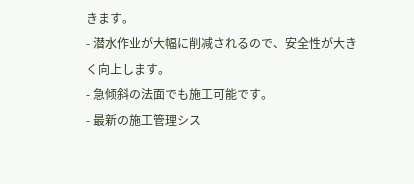きます。
- 潜水作业が大幅に削减されるので、安全性が大きく向上します。
- 急倾斜の法面でも施工可能です。
- 最新の施工管理シス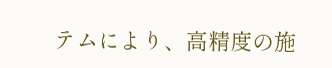テムにより、高精度の施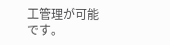工管理が可能です。